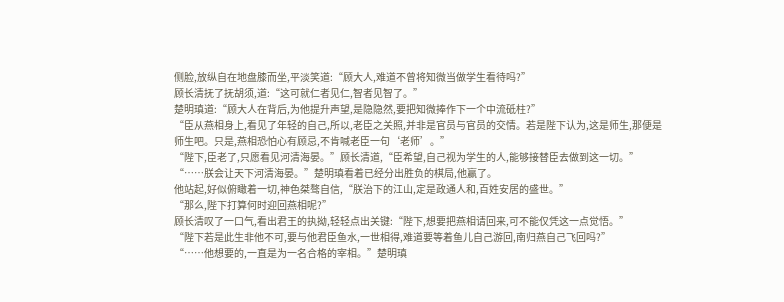侧脸,放纵自在地盘膝而坐,平淡笑道:“顾大人,难道不曾将知微当做学生看待吗?”
顾长清抚了抚胡须,道:“这可就仁者见仁,智者见智了。”
楚明瑱道:“顾大人在背后,为他提升声望,是隐隐然,要把知微捧作下一个中流砥柱?”
“臣从燕相身上,看见了年轻的自己,所以,老臣之关照,并非是官员与官员的交情。若是陛下认为,这是师生,那便是师生吧。只是,燕相恐怕心有顾忌,不肯喊老臣一句‘老师’。”
“陛下,臣老了,只愿看见河清海晏。”顾长清道,“臣希望,自己视为学生的人,能够接替臣去做到这一切。”
“……朕会让天下河清海晏。”楚明瑱看着已经分出胜负的棋局,他赢了。
他站起,好似俯瞰着一切,神色桀骜自信,“朕治下的江山,定是政通人和,百姓安居的盛世。”
“那么,陛下打算何时迎回燕相呢?”
顾长清叹了一口气,看出君王的执拗,轻轻点出关键:“陛下,想要把燕相请回来,可不能仅凭这一点觉悟。”
“陛下若是此生非他不可,要与他君臣鱼水,一世相得,难道要等着鱼儿自己游回,南归燕自己飞回吗?”
“……他想要的,一直是为一名合格的宰相。”楚明瑱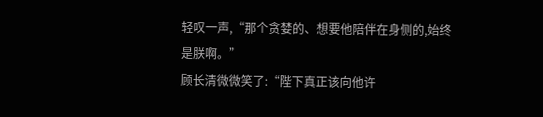轻叹一声,“那个贪婪的、想要他陪伴在身侧的,始终是朕啊。”
顾长清微微笑了:“陛下真正该向他许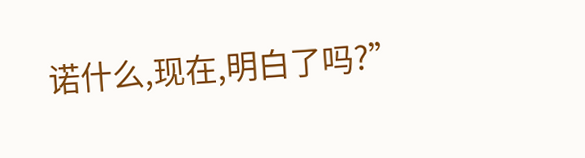诺什么,现在,明白了吗?”